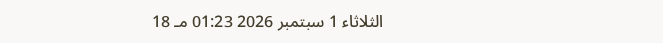الثلاثاء 1 سبتمبر 2026 01:23 مـ 18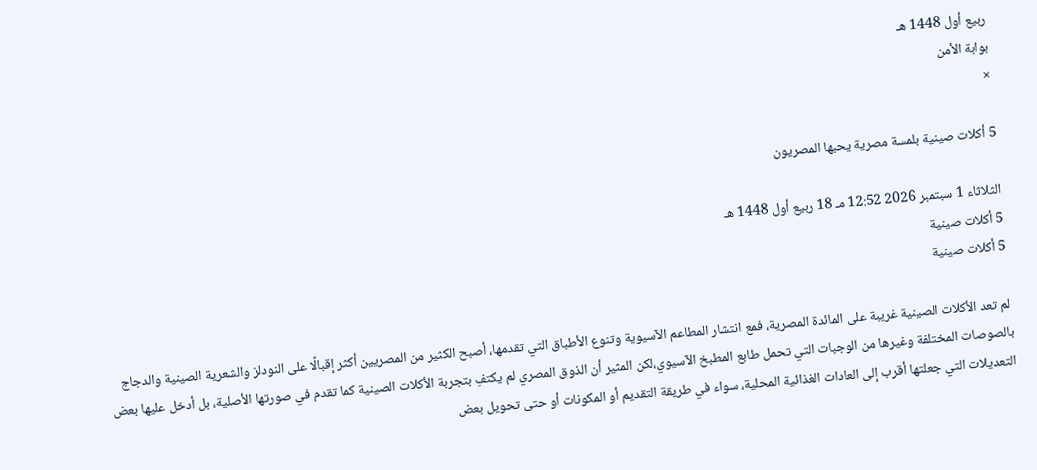ربيع أول 1448 هـ
بوابة الأمن
×

5 أكلات صينية بلمسة مصرية يحبها المصريون

الثلاثاء 1 سبتمبر 2026 12:52 مـ 18 ربيع أول 1448 هـ
5 أكلات صينية
5 أكلات صينية

لم تعد الأكلات الصينية غريبة على المائدة المصرية، فمع انتشار المطاعم الآسيوية وتنوع الأطباق التي تقدمها، أصبح الكثير من المصريين أكثر إقبالًا على النودلز والشعرية الصينية والدجاج بالصوصات المختلفة وغيرها من الوجبات التي تحمل طابع المطبخ الآسيوي،لكن المثير أن الذوق المصري لم يكتفِ بتجربة الأكلات الصينية كما تقدم في صورتها الأصلية، بل أدخل عليها بعض التعديلات التي جعلتها أقرب إلى العادات الغذائية المحلية، سواء في طريقة التقديم أو المكونات أو حتى تحويل بعض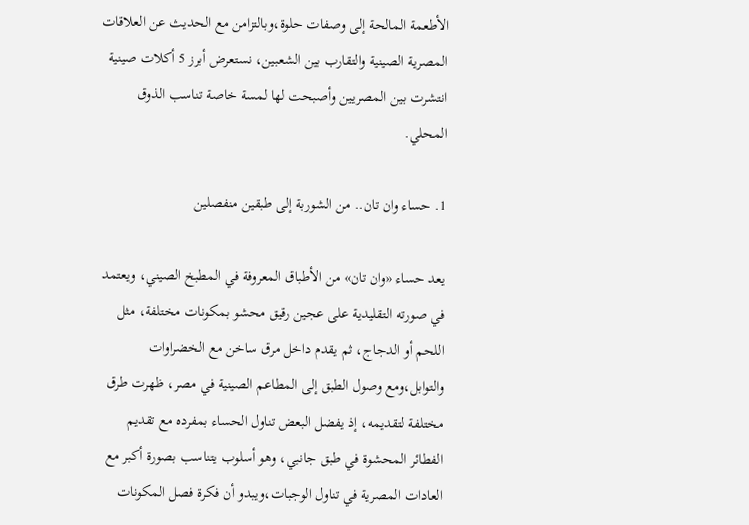الأطعمة المالحة إلى وصفات حلوة،وبالتزامن مع الحديث عن العلاقات المصرية الصينية والتقارب بين الشعبين، نستعرض أبرز 5 أكلات صينية انتشرت بين المصريين وأصبحت لها لمسة خاصة تناسب الذوق المحلي.

1. حساء وان تان.. من الشوربة إلى طبقين منفصلين

يعد حساء «وان تان» من الأطباق المعروفة في المطبخ الصيني، ويعتمد في صورته التقليدية على عجين رقيق محشو بمكونات مختلفة، مثل اللحم أو الدجاج، ثم يقدم داخل مرق ساخن مع الخضراوات والتوابل،ومع وصول الطبق إلى المطاعم الصينية في مصر، ظهرت طرق مختلفة لتقديمه، إذ يفضل البعض تناول الحساء بمفرده مع تقديم الفطائر المحشوة في طبق جانبي، وهو أسلوب يتناسب بصورة أكبر مع العادات المصرية في تناول الوجبات،ويبدو أن فكرة فصل المكونات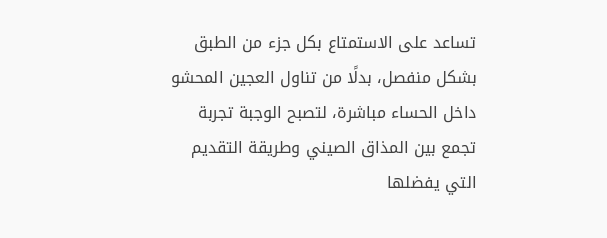تساعد على الاستمتاع بكل جزء من الطبق بشكل منفصل، بدلًا من تناول العجين المحشو داخل الحساء مباشرة، لتصبح الوجبة تجربة تجمع بين المذاق الصيني وطريقة التقديم التي يفضلها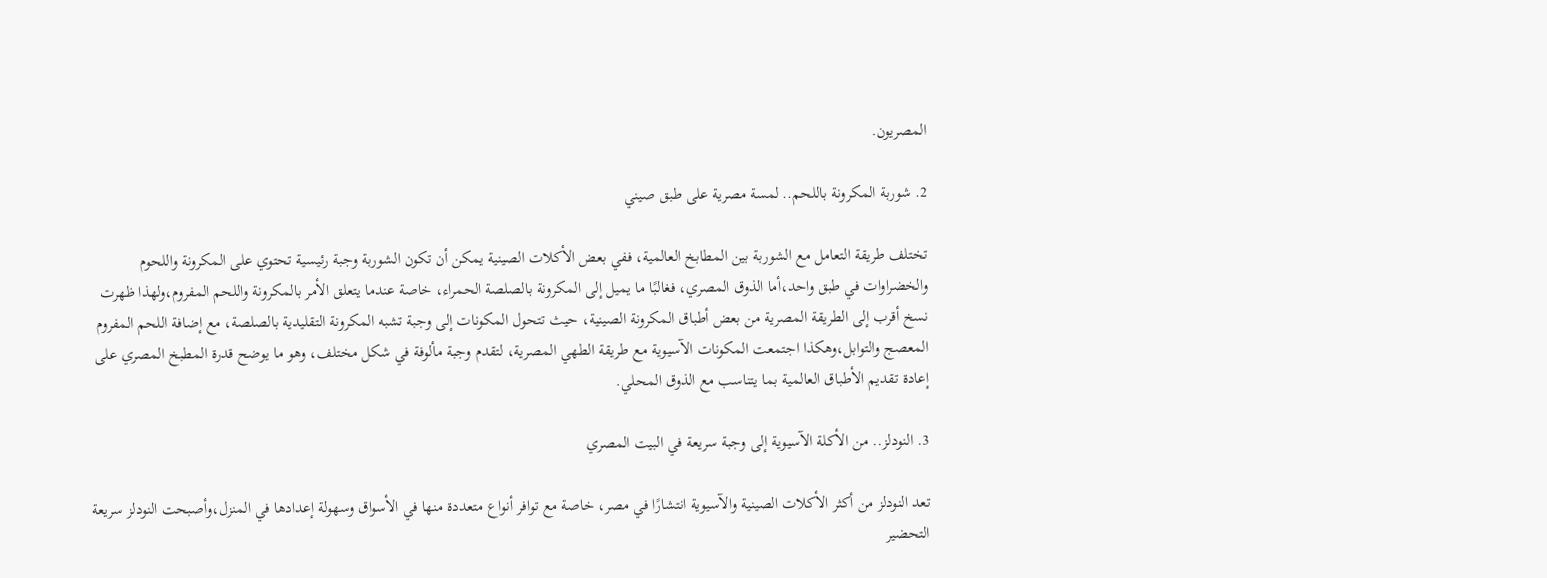المصريون.

2. شوربة المكرونة باللحم.. لمسة مصرية على طبق صيني

تختلف طريقة التعامل مع الشوربة بين المطابخ العالمية، ففي بعض الأكلات الصينية يمكن أن تكون الشوربة وجبة رئيسية تحتوي على المكرونة واللحوم والخضراوات في طبق واحد،أما الذوق المصري، فغالبًا ما يميل إلى المكرونة بالصلصة الحمراء، خاصة عندما يتعلق الأمر بالمكرونة واللحم المفروم،ولهذا ظهرت نسخ أقرب إلى الطريقة المصرية من بعض أطباق المكرونة الصينية، حيث تتحول المكونات إلى وجبة تشبه المكرونة التقليدية بالصلصة، مع إضافة اللحم المفروم المعصج والتوابل،وهكذا اجتمعت المكونات الآسيوية مع طريقة الطهي المصرية، لتقدم وجبة مألوفة في شكل مختلف، وهو ما يوضح قدرة المطبخ المصري على إعادة تقديم الأطباق العالمية بما يتناسب مع الذوق المحلي.

3. النودلز.. من الأكلة الآسيوية إلى وجبة سريعة في البيت المصري

تعد النودلز من أكثر الأكلات الصينية والآسيوية انتشارًا في مصر، خاصة مع توافر أنواع متعددة منها في الأسواق وسهولة إعدادها في المنزل،وأصبحت النودلز سريعة التحضير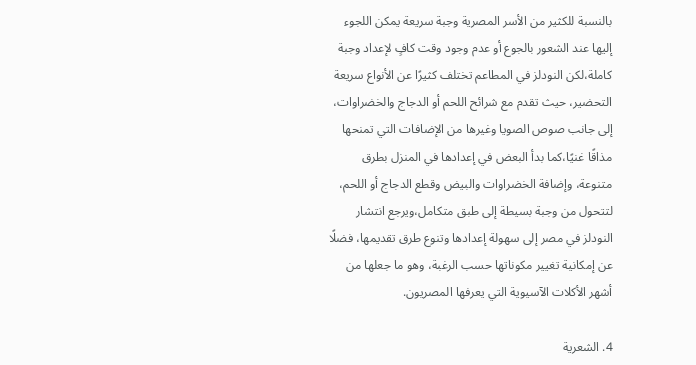بالنسبة للكثير من الأسر المصرية وجبة سريعة يمكن اللجوء إليها عند الشعور بالجوع أو عدم وجود وقت كافٍ لإعداد وجبة كاملة،لكن النودلز في المطاعم تختلف كثيرًا عن الأنواع سريعة التحضير، حيث تقدم مع شرائح اللحم أو الدجاج والخضراوات، إلى جانب صوص الصويا وغيرها من الإضافات التي تمنحها مذاقًا غنيًا،كما بدأ البعض في إعدادها في المنزل بطرق متنوعة، وإضافة الخضراوات والبيض وقطع الدجاج أو اللحم، لتتحول من وجبة بسيطة إلى طبق متكامل،ويرجع انتشار النودلز في مصر إلى سهولة إعدادها وتنوع طرق تقديمها، فضلًا عن إمكانية تغيير مكوناتها حسب الرغبة، وهو ما جعلها من أشهر الأكلات الآسيوية التي يعرفها المصريون.

4. الشعرية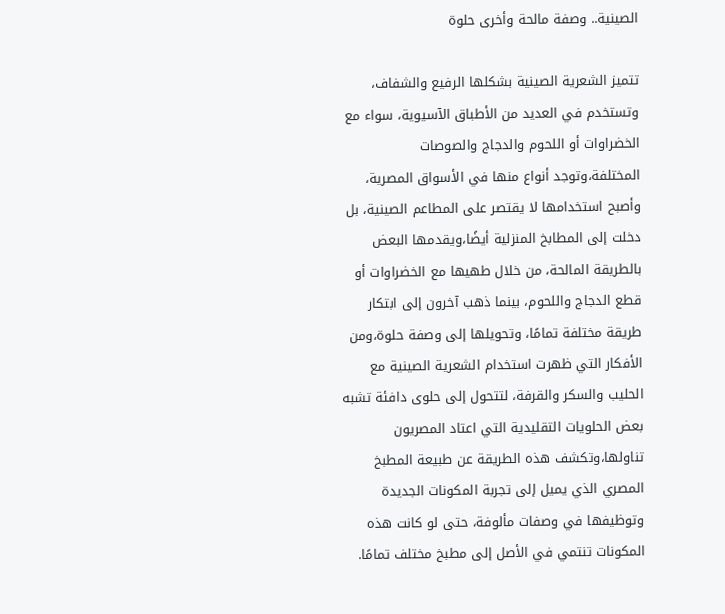الصينية.. وصفة مالحة وأخرى حلوة

تتميز الشعرية الصينية بشكلها الرفيع والشفاف، وتستخدم في العديد من الأطباق الآسيوية، سواء مع الخضراوات أو اللحوم والدجاج والصوصات المختلفة،وتوجد أنواع منها في الأسواق المصرية، وأصبح استخدامها لا يقتصر على المطاعم الصينية، بل دخلت إلى المطابخ المنزلية أيضًا،ويقدمها البعض بالطريقة المالحة، من خلال طهيها مع الخضراوات أو قطع الدجاج واللحوم، بينما ذهب آخرون إلى ابتكار طريقة مختلفة تمامًا، وتحويلها إلى وصفة حلوة،ومن الأفكار التي ظهرت استخدام الشعرية الصينية مع الحليب والسكر والقرفة، لتتحول إلى حلوى دافئة تشبه بعض الحلويات التقليدية التي اعتاد المصريون تناولها،وتكشف هذه الطريقة عن طبيعة المطبخ المصري الذي يميل إلى تجربة المكونات الجديدة وتوظيفها في وصفات مألوفة، حتى لو كانت هذه المكونات تنتمي في الأصل إلى مطبخ مختلف تمامًا.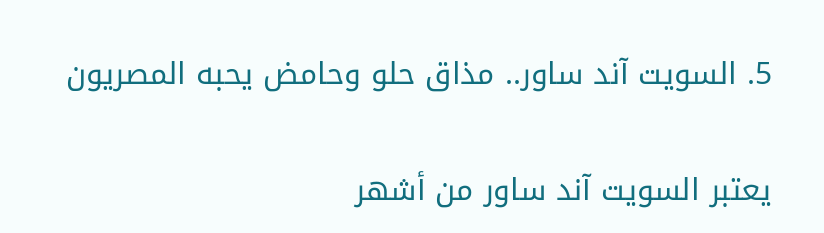5. السويت آند ساور.. مذاق حلو وحامض يحبه المصريون

يعتبر السويت آند ساور من أشهر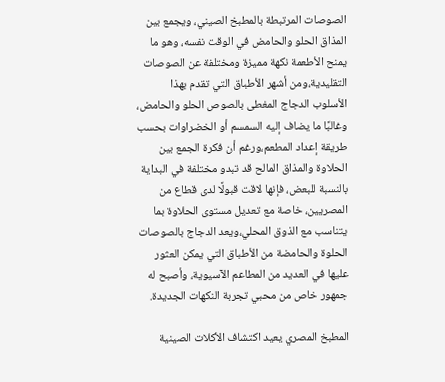الصوصات المرتبطة بالمطبخ الصيني، ويجمع بين المذاق الحلو والحامض في الوقت نفسه، وهو ما يمنح الأطعمة نكهة مميزة ومختلفة عن الصوصات التقليدية،ومن أشهر الأطباق التي تقدم بهذا الأسلوب الدجاج المغطى بالصوص الحلو والحامض، وغالبًا ما يضاف إليه السمسم أو الخضراوات بحسب طريقة إعداد المطعم،ورغم أن فكرة الجمع بين الحلاوة والمذاق المالح قد تبدو مختلفة في البداية بالنسبة للبعض، فإنها لاقت قبولًا لدى قطاع من المصريين، خاصة مع تعديل مستوى الحلاوة بما يتناسب مع الذوق المحلي،ويعد الدجاج بالصوصات الحلوة والحامضة من الأطباق التي يمكن العثور عليها في العديد من المطاعم الآسيوية، وأصبح له جمهور خاص من محبي تجربة النكهات الجديدة.

المطبخ المصري يعيد اكتشاف الأكلات الصينية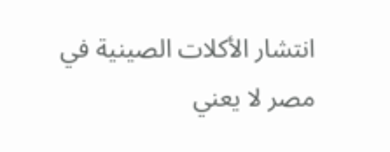انتشار الأكلات الصينية في مصر لا يعني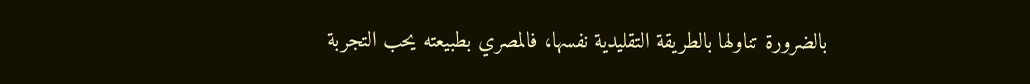بالضرورة تناولها بالطريقة التقليدية نفسها، فالمصري بطبيعته يحب التجربة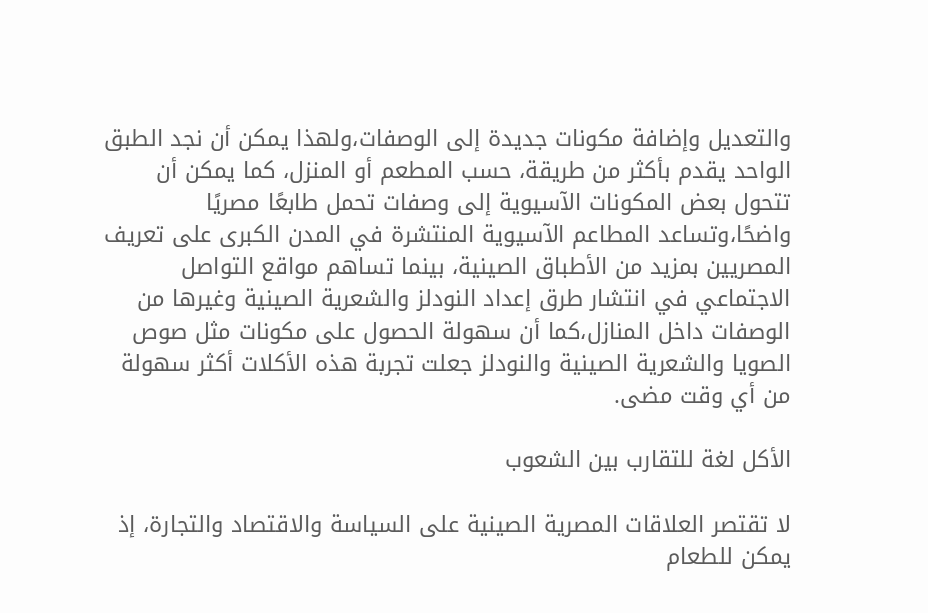والتعديل وإضافة مكونات جديدة إلى الوصفات،ولهذا يمكن أن نجد الطبق الواحد يقدم بأكثر من طريقة، حسب المطعم أو المنزل، كما يمكن أن تتحول بعض المكونات الآسيوية إلى وصفات تحمل طابعًا مصريًا واضحًا،وتساعد المطاعم الآسيوية المنتشرة في المدن الكبرى على تعريف المصريين بمزيد من الأطباق الصينية، بينما تساهم مواقع التواصل الاجتماعي في انتشار طرق إعداد النودلز والشعرية الصينية وغيرها من الوصفات داخل المنازل،كما أن سهولة الحصول على مكونات مثل صوص الصويا والشعرية الصينية والنودلز جعلت تجربة هذه الأكلات أكثر سهولة من أي وقت مضى.

الأكل لغة للتقارب بين الشعوب

لا تقتصر العلاقات المصرية الصينية على السياسة والاقتصاد والتجارة، إذ يمكن للطعام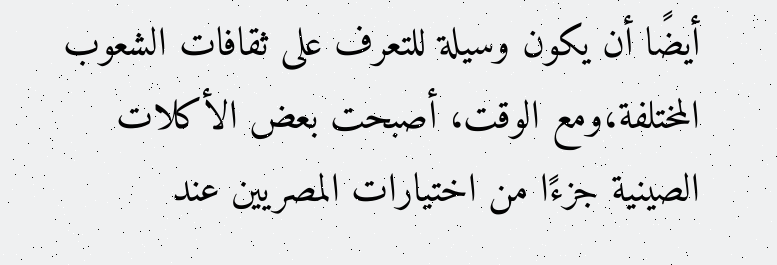أيضًا أن يكون وسيلة للتعرف على ثقافات الشعوب المختلفة،ومع الوقت، أصبحت بعض الأكلات الصينية جزءًا من اختيارات المصريين عند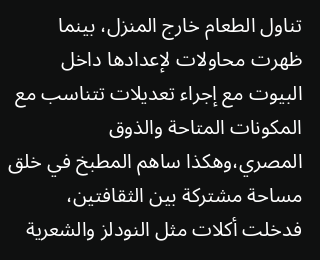تناول الطعام خارج المنزل، بينما ظهرت محاولات لإعدادها داخل البيوت مع إجراء تعديلات تتناسب مع المكونات المتاحة والذوق المصري،وهكذا ساهم المطبخ في خلق مساحة مشتركة بين الثقافتين، فدخلت أكلات مثل النودلز والشعرية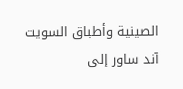الصينية وأطباق السويت آند ساور إلى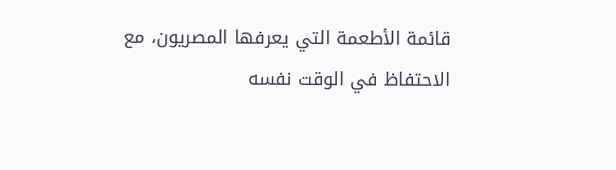قائمة الأطعمة التي يعرفها المصريون، مع الاحتفاظ في الوقت نفسه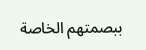ببصمتهم الخاصة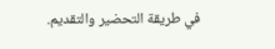في طريقة التحضير والتقديم.